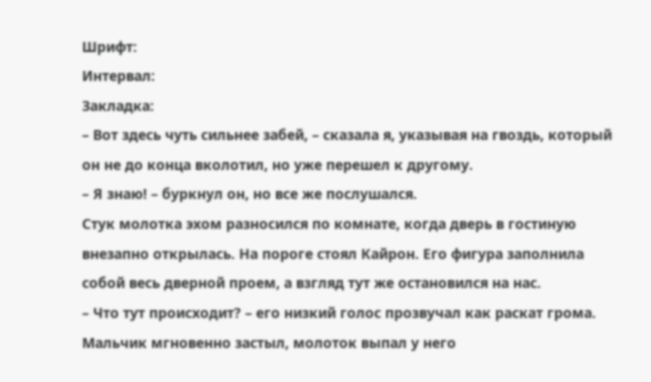Шрифт:
Интервал:
Закладка:
– Вот здесь чуть сильнее забей, – сказала я, указывая на гвоздь, который он не до конца вколотил, но уже перешел к другому.
– Я знаю! – буркнул он, но все же послушался.
Стук молотка эхом разносился по комнате, когда дверь в гостиную внезапно открылась. На пороге стоял Кайрон. Его фигура заполнила собой весь дверной проем, а взгляд тут же остановился на нас.
– Что тут происходит? – его низкий голос прозвучал как раскат грома.
Мальчик мгновенно застыл, молоток выпал у него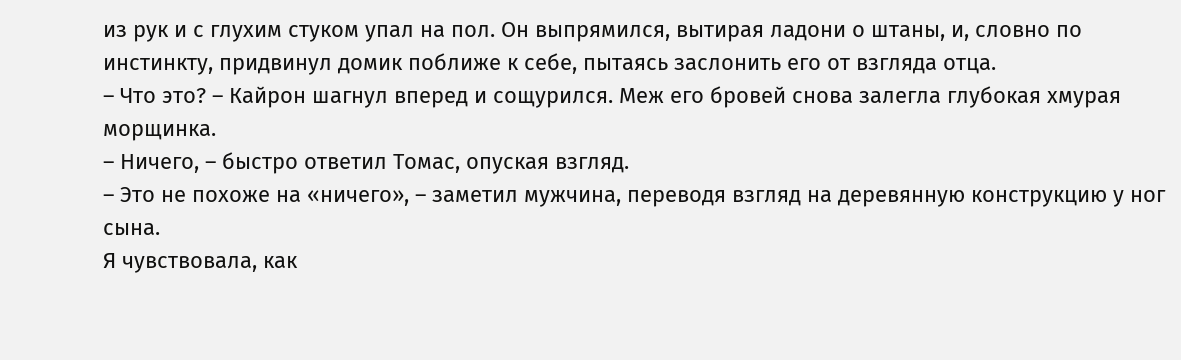из рук и с глухим стуком упал на пол. Он выпрямился, вытирая ладони о штаны, и, словно по инстинкту, придвинул домик поближе к себе, пытаясь заслонить его от взгляда отца.
– Что это? – Кайрон шагнул вперед и сощурился. Меж его бровей снова залегла глубокая хмурая морщинка.
– Ничего, – быстро ответил Томас, опуская взгляд.
– Это не похоже на «ничего», – заметил мужчина, переводя взгляд на деревянную конструкцию у ног сына.
Я чувствовала, как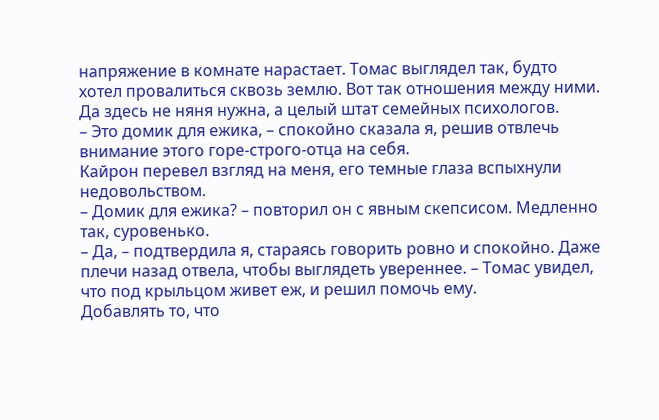напряжение в комнате нарастает. Томас выглядел так, будто хотел провалиться сквозь землю. Вот так отношения между ними. Да здесь не няня нужна, а целый штат семейных психологов.
– Это домик для ежика, – спокойно сказала я, решив отвлечь внимание этого горе-строго-отца на себя.
Кайрон перевел взгляд на меня, его темные глаза вспыхнули недовольством.
– Домик для ежика? – повторил он с явным скепсисом. Медленно так, суровенько.
– Да, – подтвердила я, стараясь говорить ровно и спокойно. Даже плечи назад отвела, чтобы выглядеть увереннее. – Томас увидел, что под крыльцом живет еж, и решил помочь ему.
Добавлять то, что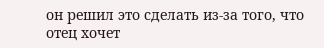он решил это сделать из-за того, что отец хочет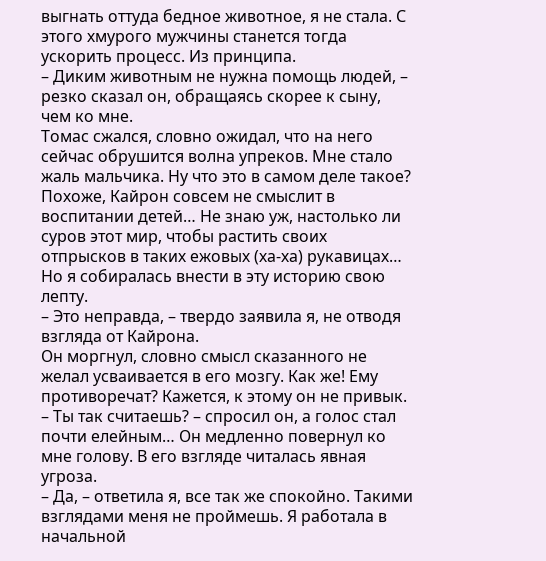выгнать оттуда бедное животное, я не стала. С этого хмурого мужчины станется тогда ускорить процесс. Из принципа.
– Диким животным не нужна помощь людей, – резко сказал он, обращаясь скорее к сыну, чем ко мне.
Томас сжался, словно ожидал, что на него сейчас обрушится волна упреков. Мне стало жаль мальчика. Ну что это в самом деле такое? Похоже, Кайрон совсем не смыслит в воспитании детей… Не знаю уж, настолько ли суров этот мир, чтобы растить своих отпрысков в таких ежовых (ха-ха) рукавицах… Но я собиралась внести в эту историю свою лепту.
– Это неправда, – твердо заявила я, не отводя взгляда от Кайрона.
Он моргнул, словно смысл сказанного не желал усваивается в его мозгу. Как же! Ему противоречат? Кажется, к этому он не привык.
– Ты так считаешь? – спросил он, а голос стал почти елейным… Он медленно повернул ко мне голову. В его взгляде читалась явная угроза.
– Да, – ответила я, все так же спокойно. Такими взглядами меня не проймешь. Я работала в начальной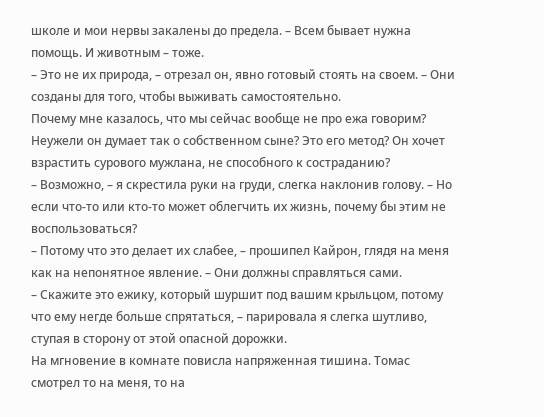школе и мои нервы закалены до предела. – Всем бывает нужна помощь. И животным – тоже.
– Это не их природа, – отрезал он, явно готовый стоять на своем. – Они созданы для того, чтобы выживать самостоятельно.
Почему мне казалось, что мы сейчас вообще не про ежа говорим? Неужели он думает так о собственном сыне? Это его метод? Он хочет взрастить сурового мужлана, не способного к состраданию?
– Возможно, – я скрестила руки на груди, слегка наклонив голову. – Но если что-то или кто-то может облегчить их жизнь, почему бы этим не воспользоваться?
– Потому что это делает их слабее, – прошипел Кайрон, глядя на меня как на непонятное явление. – Они должны справляться сами.
– Скажите это ежику, который шуршит под вашим крыльцом, потому что ему негде больше спрятаться, – парировала я слегка шутливо, ступая в сторону от этой опасной дорожки.
На мгновение в комнате повисла напряженная тишина. Томас смотрел то на меня, то на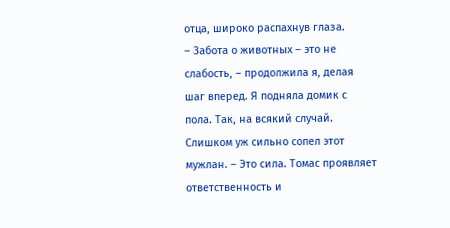отца, широко распахнув глаза.
– Забота о животных – это не слабость, – продолжила я, делая шаг вперед. Я подняла домик с пола. Так, на всякий случай. Слишком уж сильно сопел этот мужлан. – Это сила. Томас проявляет ответственность и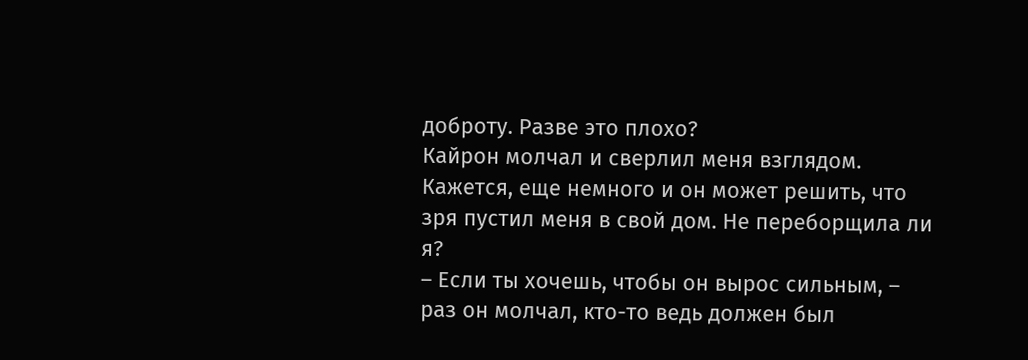доброту. Разве это плохо?
Кайрон молчал и сверлил меня взглядом. Кажется, еще немного и он может решить, что зря пустил меня в свой дом. Не переборщила ли я?
– Если ты хочешь, чтобы он вырос сильным, – раз он молчал, кто-то ведь должен был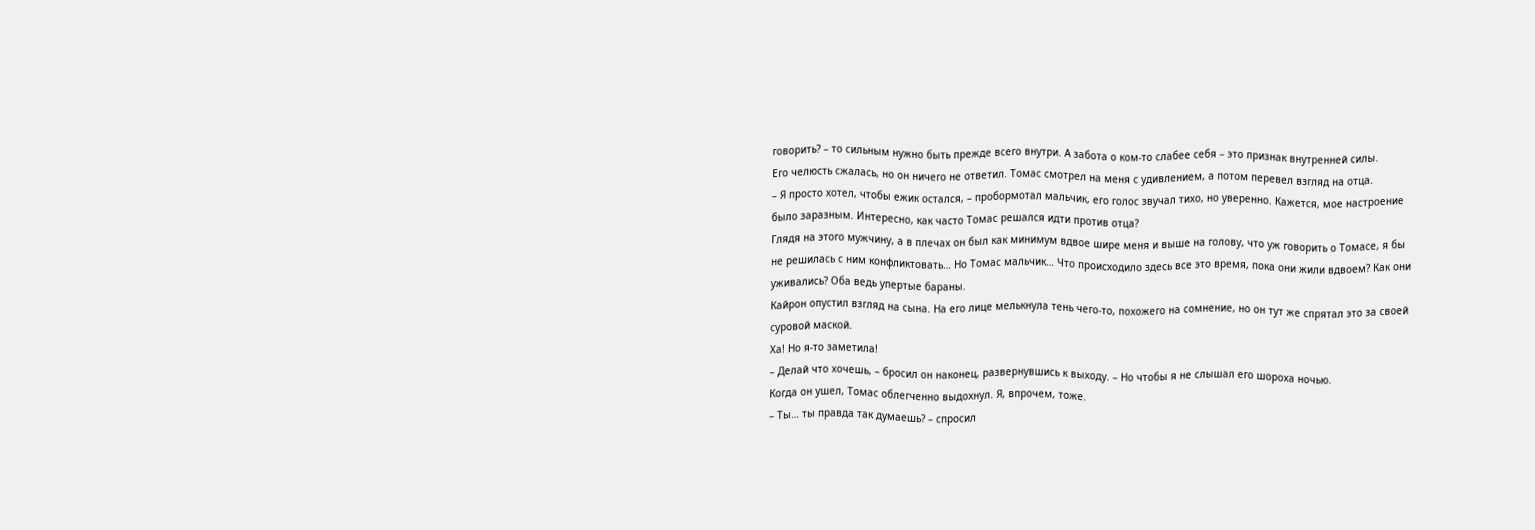говорить? – то сильным нужно быть прежде всего внутри. А забота о ком-то слабее себя – это признак внутренней силы.
Его челюсть сжалась, но он ничего не ответил. Томас смотрел на меня с удивлением, а потом перевел взгляд на отца.
– Я просто хотел, чтобы ежик остался, – пробормотал мальчик, его голос звучал тихо, но уверенно. Кажется, мое настроение было заразным. Интересно, как часто Томас решался идти против отца?
Глядя на этого мужчину, а в плечах он был как минимум вдвое шире меня и выше на голову, что уж говорить о Томасе, я бы не решилась с ним конфликтовать… Но Томас мальчик… Что происходило здесь все это время, пока они жили вдвоем? Как они уживались? Оба ведь упертые бараны.
Кайрон опустил взгляд на сына. На его лице мелькнула тень чего-то, похожего на сомнение, но он тут же спрятал это за своей суровой маской.
Ха! Но я-то заметила!
– Делай что хочешь, – бросил он наконец, развернувшись к выходу. – Но чтобы я не слышал его шороха ночью.
Когда он ушел, Томас облегченно выдохнул. Я, впрочем, тоже.
– Ты… ты правда так думаешь? – спросил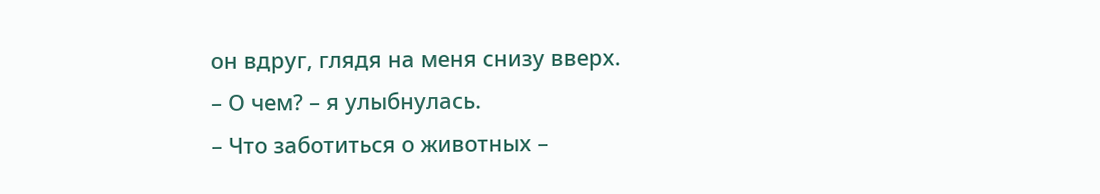он вдруг, глядя на меня снизу вверх.
– О чем? – я улыбнулась.
– Что заботиться о животных –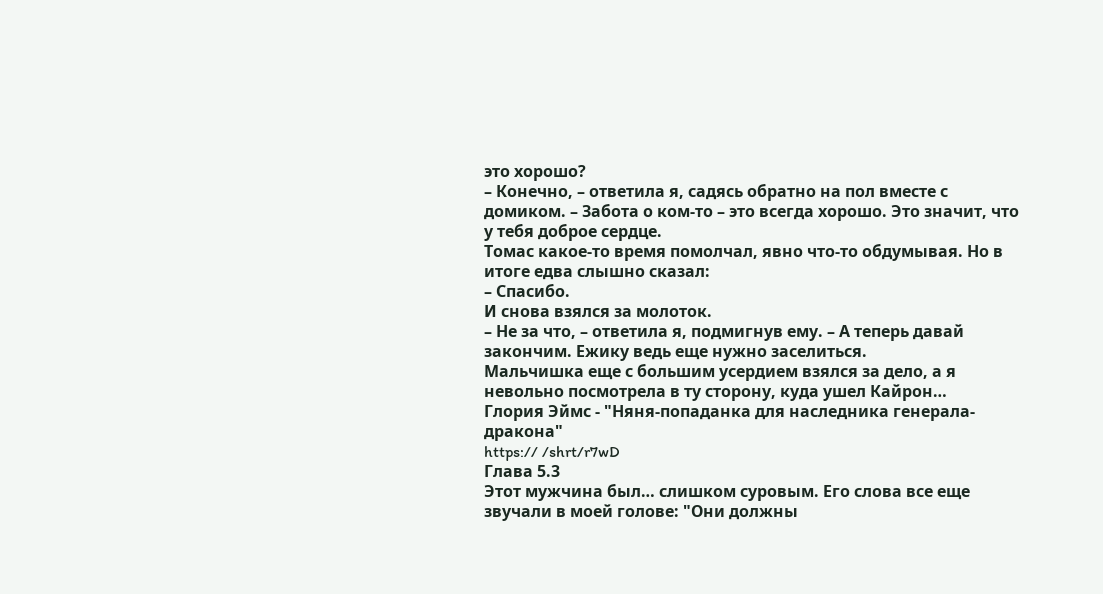это хорошо?
– Конечно, – ответила я, садясь обратно на пол вместе с домиком. – Забота о ком-то – это всегда хорошо. Это значит, что у тебя доброе сердце.
Томас какое-то время помолчал, явно что-то обдумывая. Но в итоге едва слышно сказал:
– Спасибо.
И снова взялся за молоток.
– Не за что, – ответила я, подмигнув ему. – А теперь давай закончим. Ежику ведь еще нужно заселиться.
Мальчишка еще с большим усердием взялся за дело, а я невольно посмотрела в ту сторону, куда ушел Кайрон…
Глория Эймс - "Няня-попаданка для наследника генерала-дракона"
https:// /shrt/r7wD
Глава 5.3
Этот мужчина был… слишком суровым. Его слова все еще звучали в моей голове: "Они должны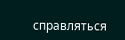справляться